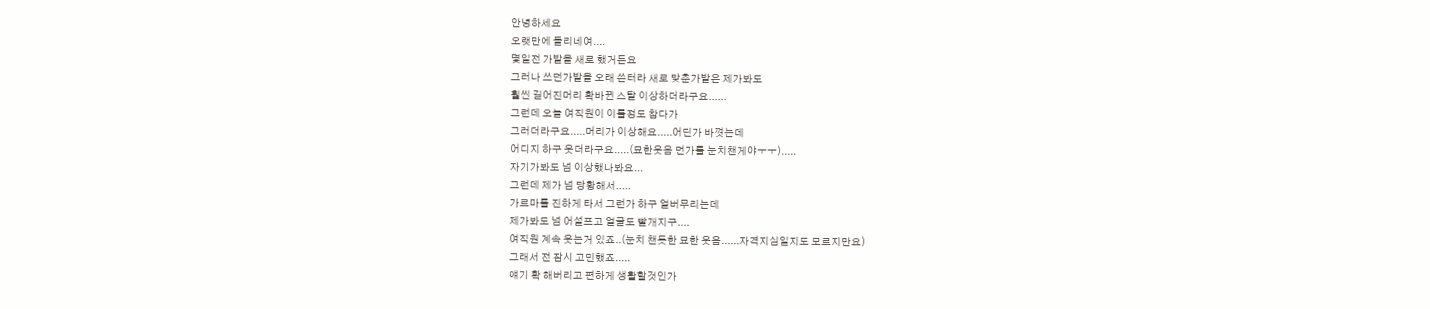안녕하세요
오랫만에 들리네여....
몇일전 가발을 새로 했거든요
그러나 쓰던가발을 오래 쓴터라 새로 맞춘가발은 제가봐도
훨씬 길어진머리 확바뀐 스탈 이상하더라구요......
그런데 오늘 여직원이 이틀정도 참다가
그러더라구요.....머리가 이상해요.....어딘가 바꼇는데
어디지 하구 웃더라구요.....(묘한웃음 먼가를 눈치챈게야ㅜㅜ).....
자기가봐도 넘 이상했나봐요...
그런데 제가 넘 당황해서.....
가르마를 진하게 타서 그런가 하구 얼버무리는데
제가봐도 넘 어설프고 얼굴도 빨개지구....
여직원 계속 웃는거 있죠..(눈치 챈듯한 묘한 웃음......자격지심일지도 모르지만요)
그래서 전 잠시 고민했죠.....
얘기 확 해버리고 편하게 생활할것인가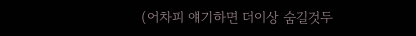(어차피 얘기하면 더이상 숨길것두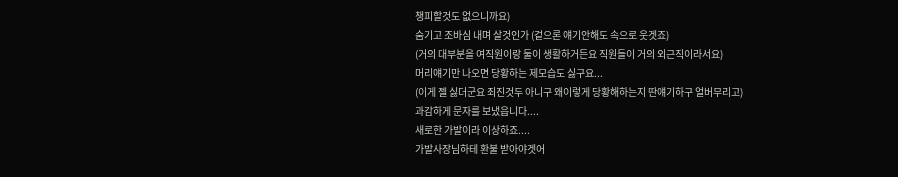챙피할것도 없으니까요)
숨기고 조바심 내며 살것인가 (겉으론 얘기안해도 속으로 웃겟죠)
(거의 대부분을 여직원이랑 둘이 생활하거든요 직원들이 거의 외근직이라서요)
머리얘기만 나오면 당황하는 제모습도 싫구요...
(이게 젤 싫더군요 죄진것두 아니구 왜이렇게 당황해하는지 딴얘기하구 얼버무리고)
과감하게 문자를 보냈읍니다....
새로한 가발이라 이상하죠....
가발사장님하테 환불 받아야겟어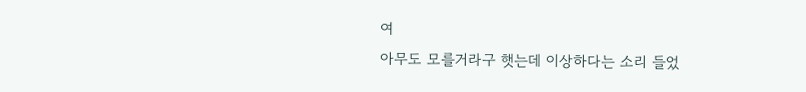여
아무도 모를거라구 햇는데 이상하다는 소리 들었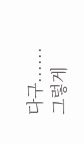다구......
그렇게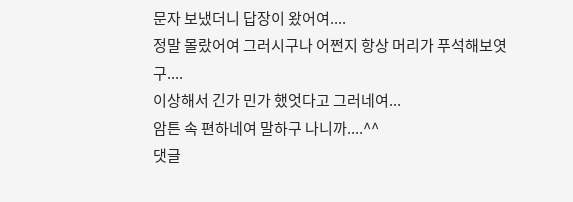문자 보냈더니 답장이 왔어여....
정말 몰랐어여 그러시구나 어쩐지 항상 머리가 푸석해보엿구....
이상해서 긴가 민가 했엇다고 그러네여...
암튼 속 편하네여 말하구 나니까....^^
댓글